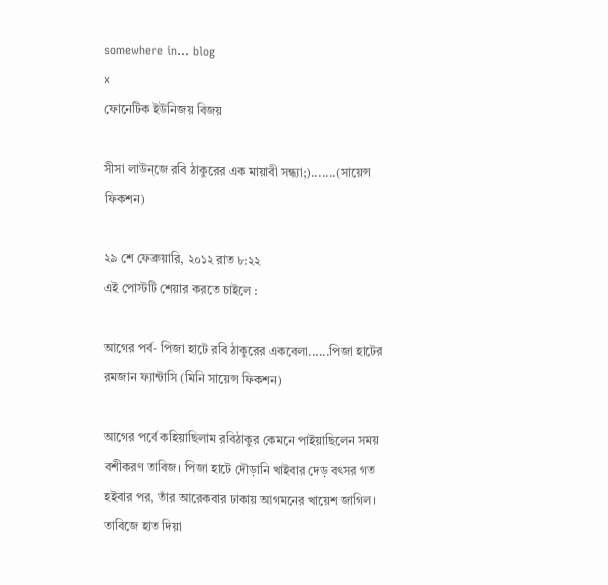somewhere in... blog
x
ফোনেটিক ইউনিজয় বিজয়

সীসা লাউন্জে রবি ঠাকুরের এক মায়াবী সন্ধ্যা;).......(সায়েন্স ফিকশন)

২৯ শে ফেব্রুয়ারি, ২০১২ রাত ৮:২২
এই পোস্টটি শেয়ার করতে চাইলে :

আগের পর্ব- পিজা হাটে রবি ঠাকুরের একবেলা......পিজা হাটের রমজান ফ্যান্টাসি (মিনি সায়েন্স ফিকশন)

আগের পর্বে কহিয়াছিলাম রবিঠাকুর কেমনে পাইয়াছিলেন সময় বশীকরণ তাবিজ। পিজা হাটে দৌড়ানি খাইবার দেড় বৎসর গত হইবার পর, তাঁর আরেকবার ঢাকায় আগমনের খায়েশ জাগিল। তাবিজে হাত দিয়া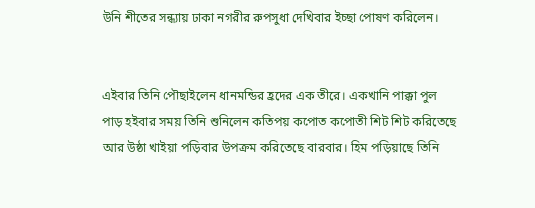উনি শীতের সন্ধ্যায় ঢাকা নগরীর রুপসুধা দেখিবার ইচ্ছা পোষণ করিলেন।


এইবার তিনি পৌছাইলেন ধানমন্ডির হ্রদের এক তীরে। একখানি পাক্কা পুল পাড় হইবার সময় তিনি শুনিলেন কতিপয় কপোত কপোতী শিট শিট করিতেছে আর উষ্ঠা খাইয়া পড়িবার উপক্রম করিতেছে বারবার। হিম পড়িয়াছে তিনি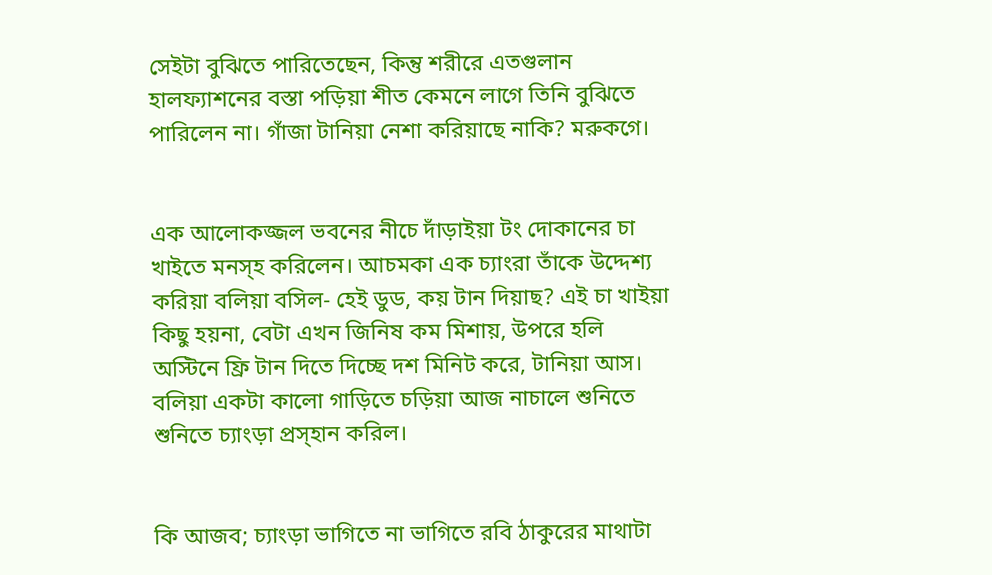সেইটা বুঝিতে পারিতেছেন, কিন্তু শরীরে এতগুলান হালফ্যাশনের বস্তা পড়িয়া শীত কেমনে লাগে তিনি বুঝিতে পারিলেন না। গাঁজা টানিয়া নেশা করিয়াছে নাকি? মরুকগে।


এক আলোকজ্জল ভবনের নীচে দাঁড়াইয়া টং দোকানের চা খাইতে মনস্হ করিলেন। আচমকা এক চ্যাংরা তাঁকে উদ্দেশ্য করিয়া বলিয়া বসিল- হেই ডুড, কয় টান দিয়াছ? এই চা খাইয়া কিছু হয়না, বেটা এখন জিনিষ কম মিশায়, উপরে হলি অস্টিনে ফ্রি টান দিতে দিচ্ছে দশ মিনিট করে, টানিয়া আস। বলিয়া একটা কালো গাড়িতে চড়িয়া আজ নাচালে শুনিতে শুনিতে চ্যাংড়া প্রস্হান করিল।


কি আজব; চ্যাংড়া ভাগিতে না ভাগিতে রবি ঠাকুরের মাথাটা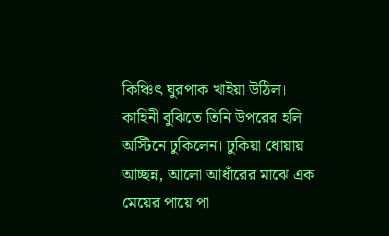কিঞ্চিৎ ঘুরপাক খাইয়া উঠিল। কাহিনী বুঝিতে তিনি উপরের হলি অস্টিনে ঢুকিলেন। ঢুকিয়া ধোয়ায় আচ্ছন্ন, আলো আধাঁরের মাঝে এক মেয়ের পায়ে পা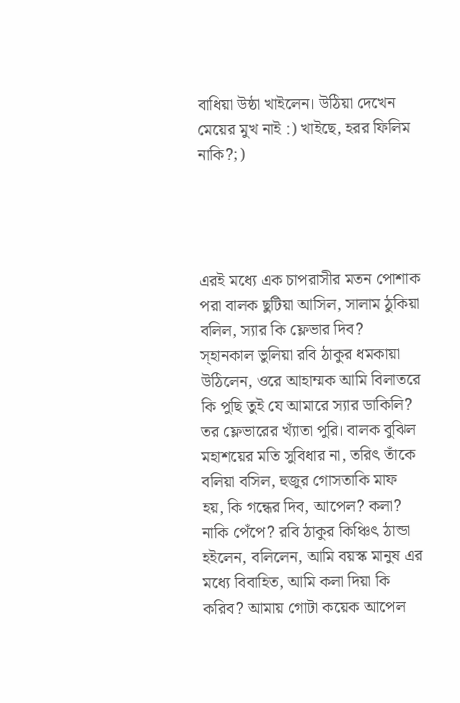বাধিয়া উষ্ঠা খাইলেন। উঠিয়া দেখেন মেয়ের মুখ নাই :) খাইছে, হরর ফিলিম নাকি?;)




এরই মধ্যে এক চাপরাসীর মতন পোশাক পরা বালক ছুটিয়া আসিল, সালাম ঠুকিয়া বলিল, স্যার কি ফ্লেভার দিব? স্হানকাল ভুলিয়া রবি ঠাকুর ধমকায়া উঠিলেন, ওরে আহাম্মক আমি বিলাতরে কি পুছি তুই যে আমারে স্যার ডাকিলি? তর ফ্লেভারের খ্যাঁতা পুরি। বালক বুঝিল মহাশয়ের মতি সুবিধার না, তরিৎ তাঁকে বলিয়া বসিল, হুজুর গোসতাকি মাফ হয়, কি গন্ধের দিব, আপেল? কলা? নাকি পেঁপে? রবি ঠাকুর কিঞ্চিৎ ঠান্ডা হইলেন, বলিলেন, আমি বয়স্ক মানুষ এর মধ্যে বিবাহিত, আমি কলা দিয়া কি করিব? আমায় গোটা কয়েক আপেল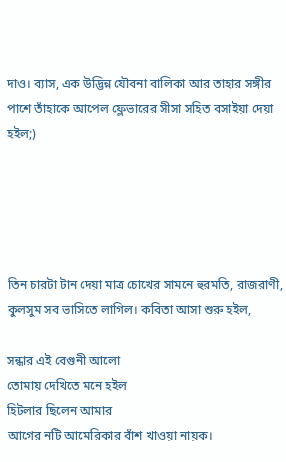দাও। ব্যাস, এক উদ্ভিন্ন যৌবনা বালিকা আর তাহার সঙ্গীর পাশে তাঁহাকে আপেল ফ্লেভারের সীসা সহিত বসাইয়া দেয়া হইল;)





তিন চারটা টান দেয়া মাত্র চোখের সামনে হুরমতি, রাজরাণী, কুলসুম সব ভাসিতে লাগিল। কবিতা আসা শুরু হইল,

সন্ধার এই বেগুনী আলো
তোমায় দেখিতে মনে হইল
হিটলার ছিলেন আমার
আগের নটি আমেরিকার বাঁশ খাওয়া নায়ক।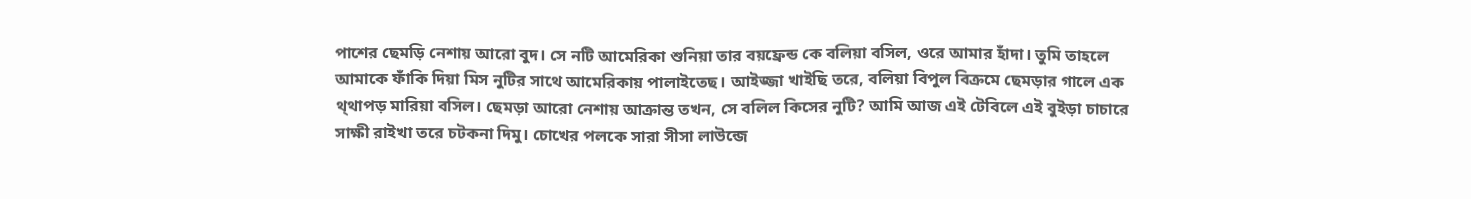পাশের ছেমড়ি নেশায় আরো বুদ। সে নটি আমেরিকা শুনিয়া তার বয়ফ্রেন্ড কে বলিয়া বসিল, ওরে আমার হাঁদা। তুমি তাহলে আমাকে ফাঁকি দিয়া মিস নুটির সাথে আমেরিকায় পালাইতেছ। আইজ্জা খাইছি তরে, বলিয়া বিপুল বিক্রমে ছেমড়ার গালে এক থ্থাপড় মারিয়া বসিল। ছেমড়া আরো নেশায় আক্রান্ত তখন, সে বলিল কিসের নুটি? আমি আজ এই টেবিলে এই বুইড়া চাচারে সাক্ষী রাইখা তরে চটকনা দিমু। চোখের পলকে সারা সীসা লাউন্জে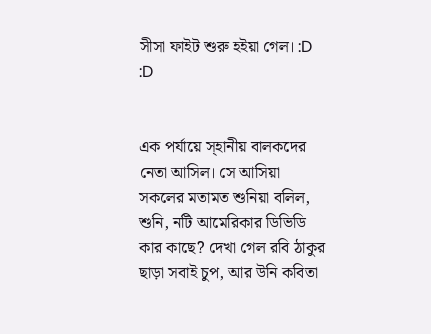সীসা ফাইট শুরু হইয়া গেল। :D :D


এক পর্যায়ে স্হানীয় বালকদের নেতা আসিল। সে আসিয়া সকলের মতামত শুনিয়া বলিল, শুনি, নটি আমেরিকার ডিভিডি কার কাছে? দেখা গেল রবি ঠাকুর ছাড়া সবাই চুপ, আর উনি কবিতা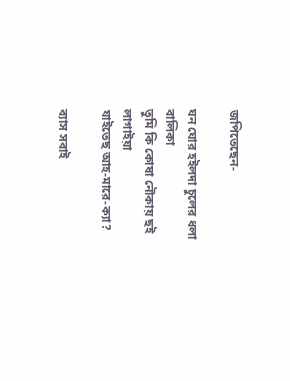জপিতেছেন-

ঘন ঘোর হইলদা চুলের ধলা বালিকা
তুমি কি কোষা নৌকায় ছই লাগাইয়া
যাইতেছ আহ-মারে-ক্যা?

ব্যাস সবাই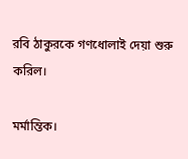রবি ঠাকুরকে গণধোলাই দেয়া শুরু করিল।

মর্মান্তিক।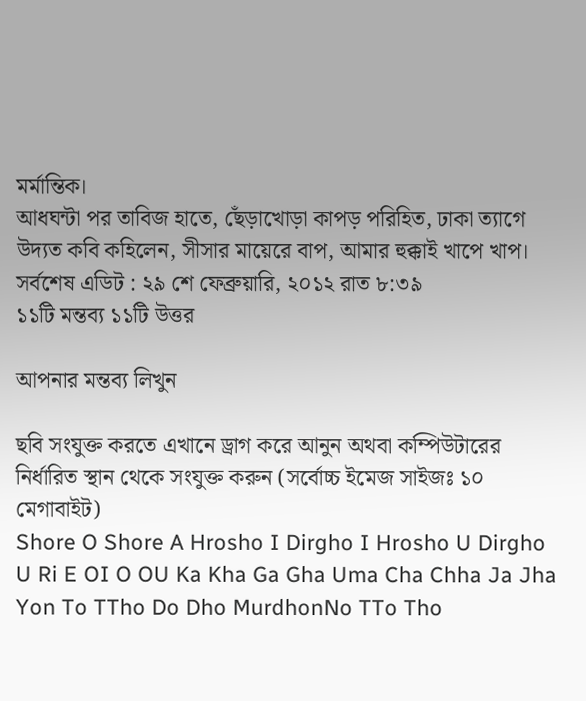মর্মান্তিক।
আধঘন্টা পর তাবিজ হাতে, ছেঁড়াখোড়া কাপড় পরিহিত, ঢাকা ত্যাগে উদ্যত কবি কহিলেন, সীসার মায়েরে বাপ, আমার হুক্কাই খাপে খাপ।
সর্বশেষ এডিট : ২৯ শে ফেব্রুয়ারি, ২০১২ রাত ৮:৩৯
১১টি মন্তব্য ১১টি উত্তর

আপনার মন্তব্য লিখুন

ছবি সংযুক্ত করতে এখানে ড্রাগ করে আনুন অথবা কম্পিউটারের নির্ধারিত স্থান থেকে সংযুক্ত করুন (সর্বোচ্চ ইমেজ সাইজঃ ১০ মেগাবাইট)
Shore O Shore A Hrosho I Dirgho I Hrosho U Dirgho U Ri E OI O OU Ka Kha Ga Gha Uma Cha Chha Ja Jha Yon To TTho Do Dho MurdhonNo TTo Tho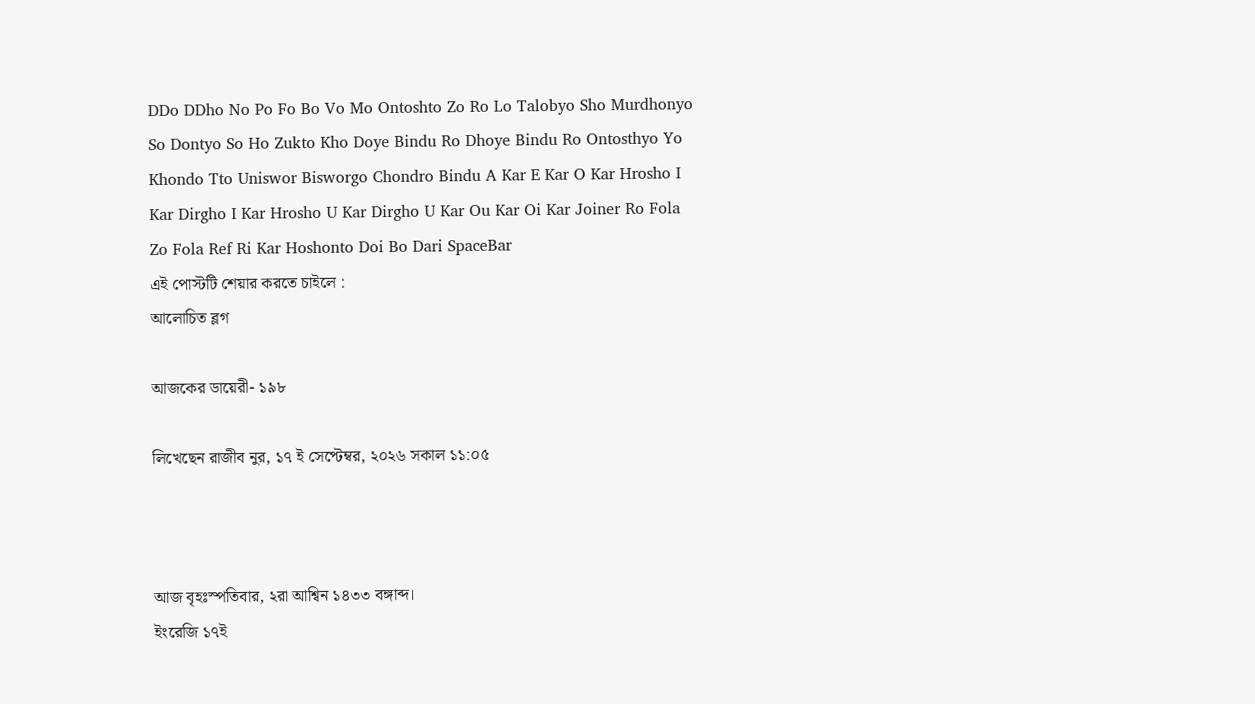DDo DDho No Po Fo Bo Vo Mo Ontoshto Zo Ro Lo Talobyo Sho Murdhonyo So Dontyo So Ho Zukto Kho Doye Bindu Ro Dhoye Bindu Ro Ontosthyo Yo Khondo Tto Uniswor Bisworgo Chondro Bindu A Kar E Kar O Kar Hrosho I Kar Dirgho I Kar Hrosho U Kar Dirgho U Kar Ou Kar Oi Kar Joiner Ro Fola Zo Fola Ref Ri Kar Hoshonto Doi Bo Dari SpaceBar
এই পোস্টটি শেয়ার করতে চাইলে :
আলোচিত ব্লগ

আজকের ডায়েরী- ১৯৮

লিখেছেন রাজীব নুর, ১৭ ই সেপ্টেম্বর, ২০২৬ সকাল ১১:০৫



আজ বৃহঃস্পতিবার, ২রা আশ্বিন ১৪৩৩ বঙ্গাব্দ।
ইংরেজি ১৭ই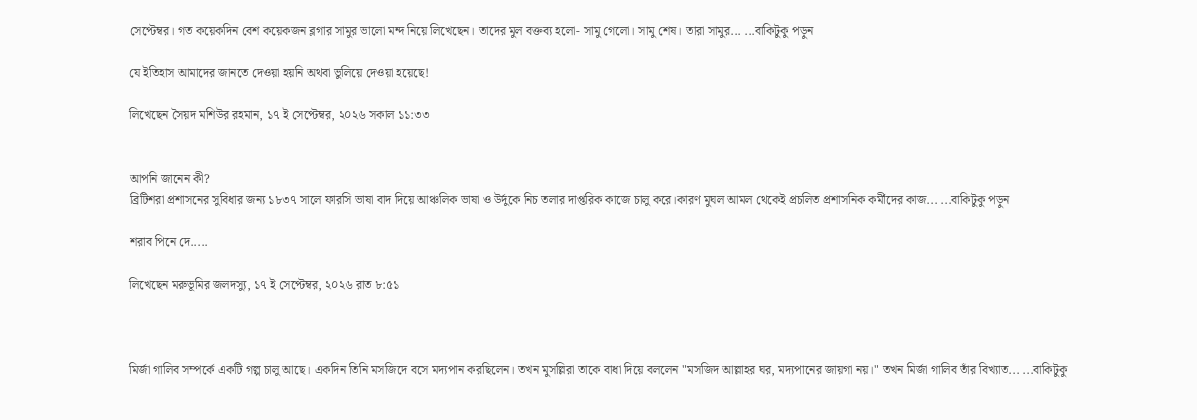সেপ্টেম্বর। গত কয়েকদিন বেশ কয়েকজন ব্লগার সামুর ভালো মন্দ নিয়ে লিখেছেন। তাদের মুল বক্তব্য হলো- সামু গেলো। সামু শেষ। তারা সামুর... ...বাকিটুকু পড়ুন

যে ইতিহাস আমাদের জানতে দেওয়া হয়নি অথবা ভুলিয়ে দেওয়া হয়েছে!

লিখেছেন সৈয়দ মশিউর রহমান, ১৭ ই সেপ্টেম্বর, ২০২৬ সকাল ১১:৩৩


আপনি জানেন কী?
ব্রিটিশরা প্রশাসনের সুবিধার জন্য ১৮৩৭ সালে ফারসি ভাষা বাদ দিয়ে আঞ্চলিক ভাষা ও উর্দুকে নিচ তলার দাপ্তরিক কাজে চালু করে।কারণ মুঘল আমল থেকেই প্রচলিত প্রশাসনিক কর্মীদের কাজ... ...বাকিটুকু পড়ুন

শরাব পিনে দে.....

লিখেছেন মরুভূমির জলদস্যু, ১৭ ই সেপ্টেম্বর, ২০২৬ রাত ৮:৫১



মির্জা গালিব সম্পর্কে একটি গল্প চালু আছে। একদিন তিনি মসজিদে বসে মদ্যপান করছিলেন। তখন মুসল্লিরা তাকে বাধা দিয়ে বললেন "মসজিদ আল্লাহর ঘর, মদ্যপানের জায়গা নয়।" তখন মির্জা গালিব তাঁর বিখ্যাত... ...বাকিটুকু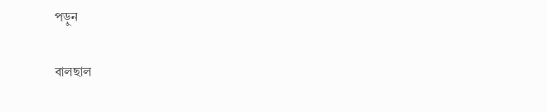পড়ুন

বালছাল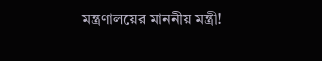মন্ত্রণালয়ের মাননীয় মন্ত্রী!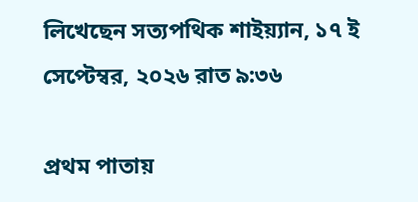লিখেছেন সত্যপথিক শাইয়্যান, ১৭ ই সেপ্টেম্বর, ২০২৬ রাত ৯:৩৬

প্রথম পাতায়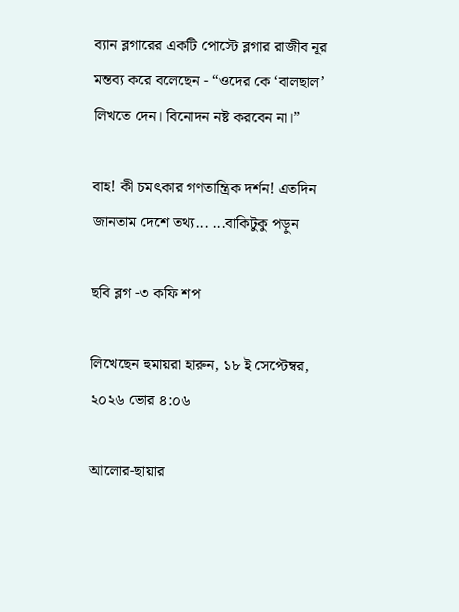ব্যান ব্লগারের একটি পোস্টে ব্লগার রাজীব নূর মন্তব্য করে বলেছেন - “ওদের কে ‘বালছাল’ লিখতে দেন। বিনোদন নষ্ট করবেন না।”

বাহ! কী চমৎকার গণতান্ত্রিক দর্শন! এতদিন জানতাম দেশে তথ্য... ...বাকিটুকু পড়ুন

ছবি ব্লগ -৩ কফি শপ

লিখেছেন হুমায়রা হারুন, ১৮ ই সেপ্টেম্বর, ২০২৬ ভোর ৪:০৬

আলোর-ছায়ার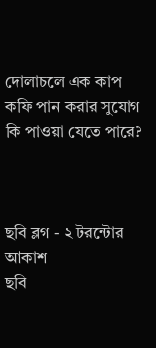দোলাচলে এক কাপ কফি পান করার সুযোগ কি পাওয়া যেতে পারে?



ছবি ব্লগ - ২ টরন্টোর আকাশ
ছবি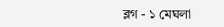ব্লগ - ১ মেঘলা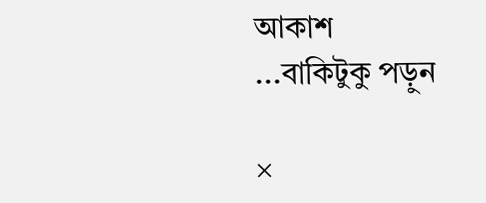আকাশ
...বাকিটুকু পড়ুন

×